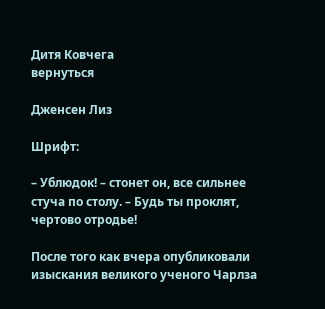Дитя Ковчега
вернуться

Дженсен Лиз

Шрифт:

– Ублюдок! – стонет он, все сильнее стуча по столу. – Будь ты проклят, чертово отродье!

После того как вчера опубликовали изыскания великого ученого Чарлза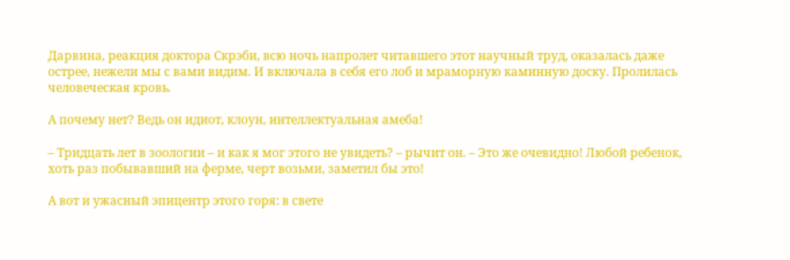Дарвина, реакция доктора Скрэби, всю ночь напролет читавшего этот научный труд, оказалась даже острее, нежели мы с вами видим. И включала в себя его лоб и мраморную каминную доску. Пролилась человеческая кровь.

А почему нет? Ведь он идиот, клоун, интеллектуальная амеба!

– Тридцать лет в зоологии – и как я мог этого не увидеть? – рычит он. – Это же очевидно! Любой ребенок, хоть раз побывавший на ферме, черт возьми, заметил бы это!

А вот и ужасный эпицентр этого горя: в свете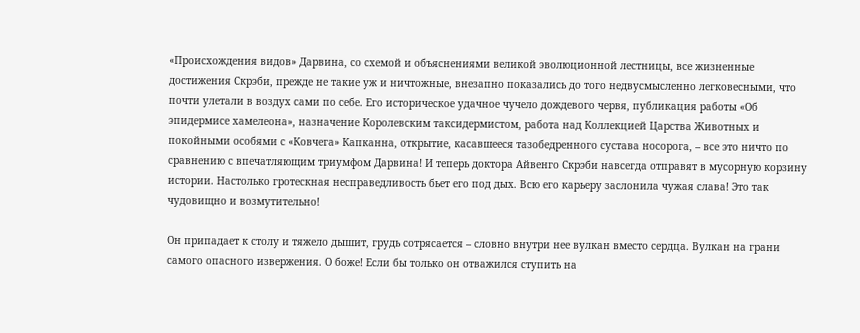«Происхождения видов» Дарвина, со схемой и объяснениями великой эволюционной лестницы, все жизненные достижения Скрэби, прежде не такие уж и ничтожные, внезапно показались до того недвусмысленно легковесными, что почти улетали в воздух сами по себе. Его историческое удачное чучело дождевого червя, публикация работы «Об эпидермисе хамелеона», назначение Королевским таксидермистом, работа над Коллекцией Царства Животных и покойными особями с «Ковчега» Капканна, открытие, касавшееся тазобедренного сустава носорога, – все это ничто по сравнению с впечатляющим триумфом Дарвина! И теперь доктора Айвенго Скрэби навсегда отправят в мусорную корзину истории. Настолько гротескная несправедливость бьет его под дых. Всю его карьеру заслонила чужая слава! Это так чудовищно и возмутительно!

Он припадает к столу и тяжело дышит, грудь сотрясается – словно внутри нее вулкан вместо сердца. Вулкан на грани самого опасного извержения. О боже! Если бы только он отважился ступить на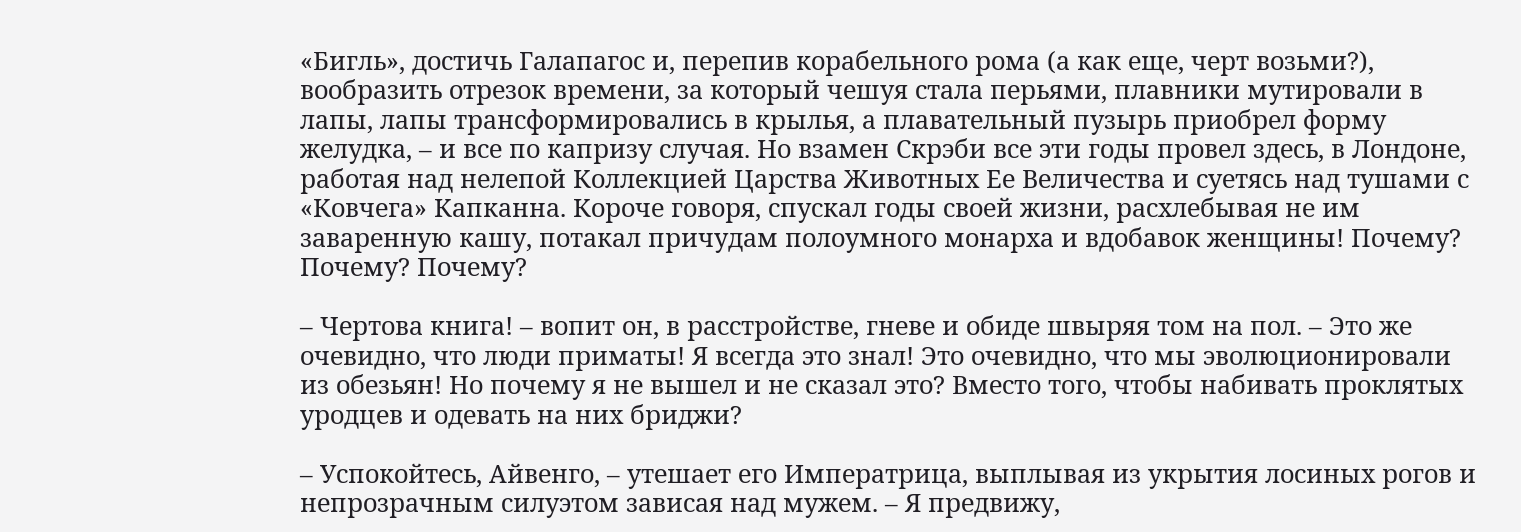«Бигль», достичь Галапагос и, перепив корабельного рома (а как еще, черт возьми?), вообразить отрезок времени, за который чешуя стала перьями, плавники мутировали в лапы, лапы трансформировались в крылья, а плавательный пузырь приобрел форму желудка, – и все по капризу случая. Но взамен Скрэби все эти годы провел здесь, в Лондоне, работая над нелепой Коллекцией Царства Животных Ее Величества и суетясь над тушами с «Ковчега» Капканна. Короче говоря, спускал годы своей жизни, расхлебывая не им заваренную кашу, потакал причудам полоумного монарха и вдобавок женщины! Почему? Почему? Почему?

– Чертова книга! – вопит он, в расстройстве, гневе и обиде швыряя том на пол. – Это же очевидно, что люди приматы! Я всегда это знал! Это очевидно, что мы эволюционировали из обезьян! Но почему я не вышел и не сказал это? Вместо того, чтобы набивать проклятых уродцев и одевать на них бриджи?

– Успокойтесь, Айвенго, – утешает его Императрица, выплывая из укрытия лосиных рогов и непрозрачным силуэтом зависая над мужем. – Я предвижу,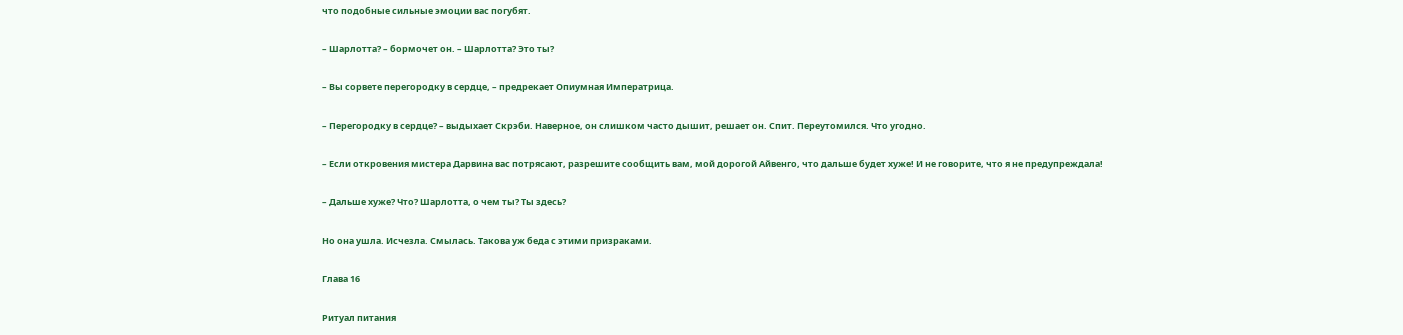что подобные сильные эмоции вас погубят.

– Шарлотта? – бормочет он. – Шарлотта? Это ты?

– Вы сорвете перегородку в сердце, – предрекает Опиумная Императрица.

– Перегородку в сердце? – выдыхает Скрэби. Наверное, он слишком часто дышит, решает он. Спит. Переутомился. Что угодно.

– Если откровения мистера Дарвина вас потрясают, разрешите сообщить вам, мой дорогой Айвенго, что дальше будет хуже! И не говорите, что я не предупреждала!

– Дальше хуже? Что? Шарлотта, о чем ты? Ты здесь?

Но она ушла. Исчезла. Смылась. Такова уж беда с этими призраками.

Глава 16

Ритуал питания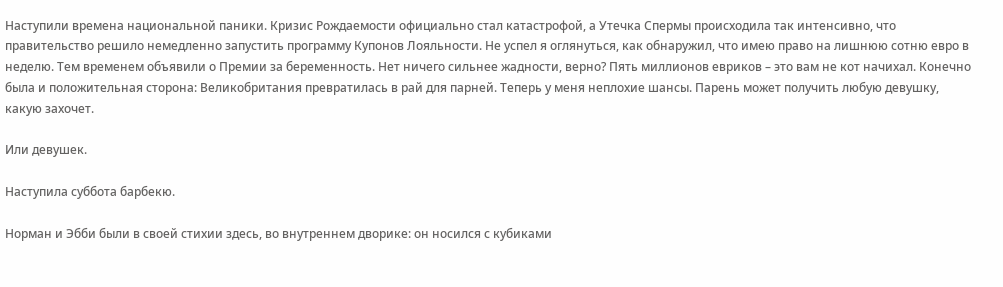Наступили времена национальной паники. Кризис Рождаемости официально стал катастрофой, а Утечка Спермы происходила так интенсивно, что правительство решило немедленно запустить программу Купонов Лояльности. Не успел я оглянуться, как обнаружил, что имею право на лишнюю сотню евро в неделю. Тем временем объявили о Премии за беременность. Нет ничего сильнее жадности, верно? Пять миллионов евриков – это вам не кот начихал. Конечно была и положительная сторона: Великобритания превратилась в рай для парней. Теперь у меня неплохие шансы. Парень может получить любую девушку, какую захочет.

Или девушек.

Наступила суббота барбекю.

Норман и Эбби были в своей стихии здесь, во внутреннем дворике: он носился с кубиками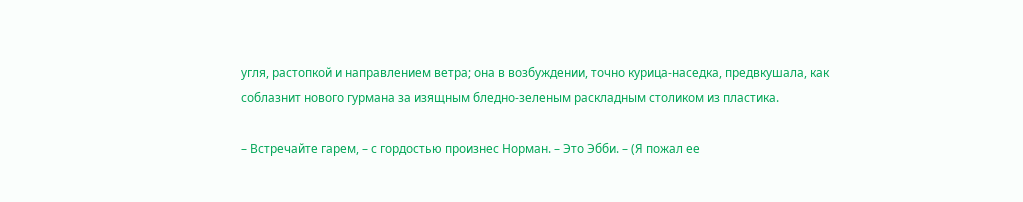угля, растопкой и направлением ветра; она в возбуждении, точно курица-наседка, предвкушала, как соблазнит нового гурмана за изящным бледно-зеленым раскладным столиком из пластика.

– Встречайте гарем, – с гордостью произнес Норман. – Это Эбби. – (Я пожал ее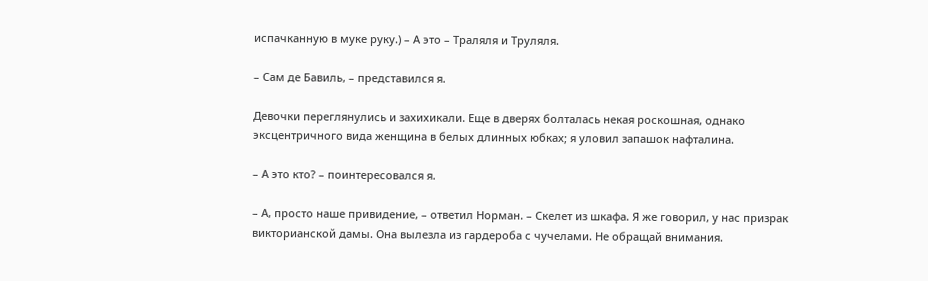испачканную в муке руку.) – А это – Траляля и Труляля.

– Сам де Бавиль, – представился я.

Девочки переглянулись и захихикали. Еще в дверях болталась некая роскошная, однако эксцентричного вида женщина в белых длинных юбках; я уловил запашок нафталина.

– А это кто? – поинтересовался я.

– А, просто наше привидение, – ответил Норман. – Скелет из шкафа. Я же говорил, у нас призрак викторианской дамы. Она вылезла из гардероба с чучелами. Не обращай внимания.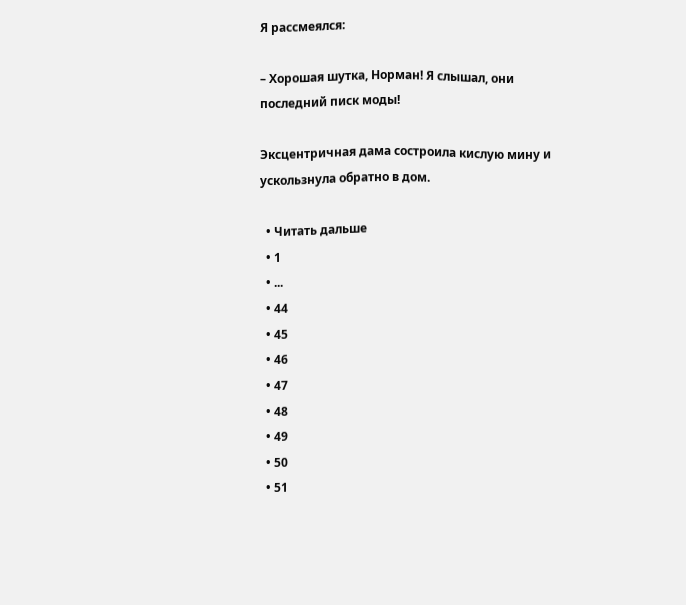Я рассмеялся:

– Хорошая шутка, Норман! Я слышал, они последний писк моды!

Эксцентричная дама состроила кислую мину и ускользнула обратно в дом.

  • Читать дальше
  • 1
  • ...
  • 44
  • 45
  • 46
  • 47
  • 48
  • 49
  • 50
  • 51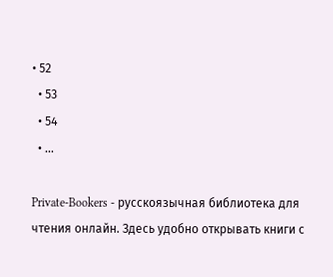• 52
  • 53
  • 54
  • ...

Private-Bookers - русскоязычная библиотека для чтения онлайн. Здесь удобно открывать книги с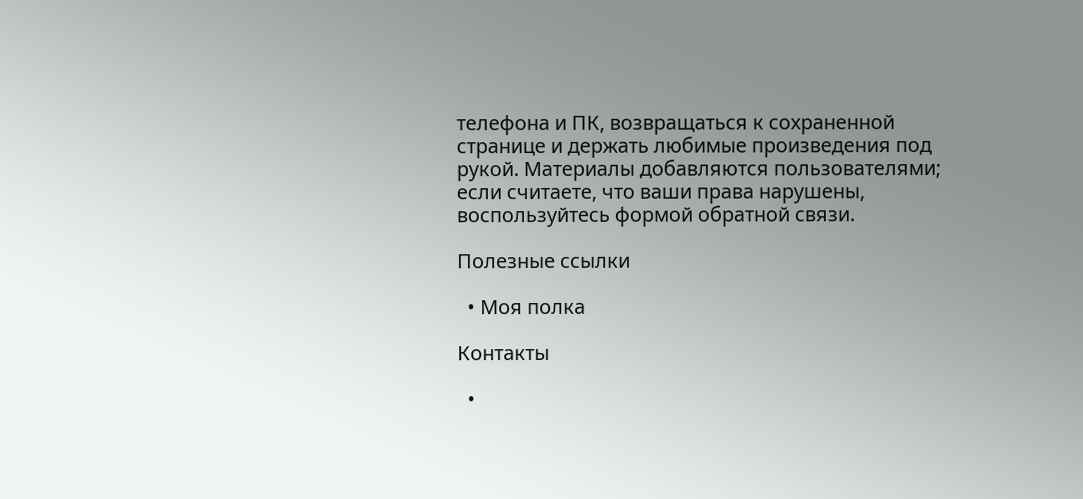телефона и ПК, возвращаться к сохраненной странице и держать любимые произведения под рукой. Материалы добавляются пользователями; если считаете, что ваши права нарушены, воспользуйтесь формой обратной связи.

Полезные ссылки

  • Моя полка

Контакты

  •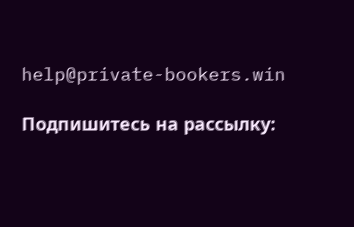help@private-bookers.win

Подпишитесь на рассылку: